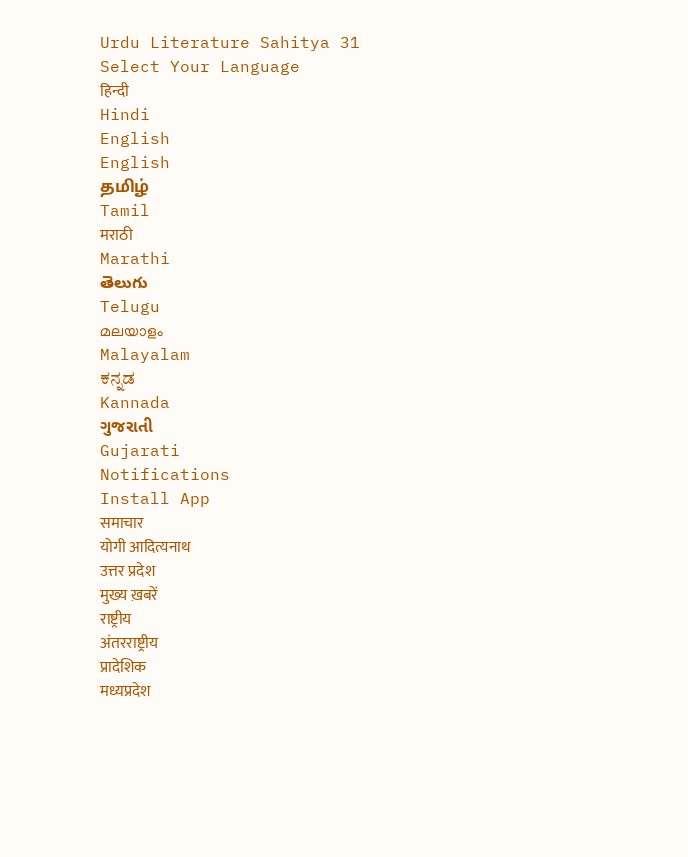Urdu Literature Sahitya 31
Select Your Language
हिन्दी
Hindi
English
English
தமிழ்
Tamil
मराठी
Marathi
తెలుగు
Telugu
മലയാളം
Malayalam
ಕನ್ನಡ
Kannada
ગુજરાતી
Gujarati
Notifications
Install App
समाचार
योगी आदित्यनाथ
उत्तर प्रदेश
मुख्य ख़बरें
राष्ट्रीय
अंतरराष्ट्रीय
प्रादेशिक
मध्यप्रदेश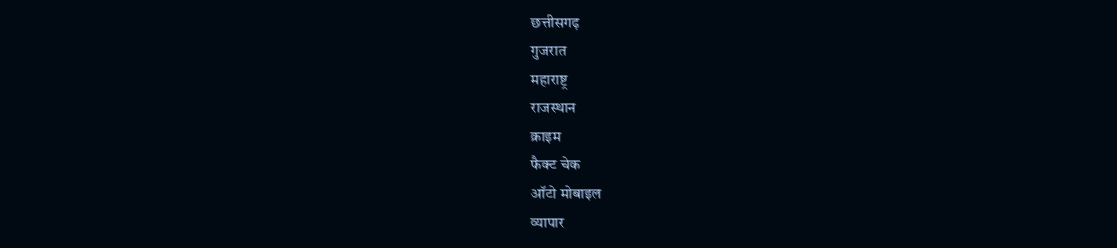छत्तीसगढ़
गुजरात
महाराष्ट्र
राजस्थान
क्राइम
फैक्ट चेक
ऑटो मोबाइल
व्यापार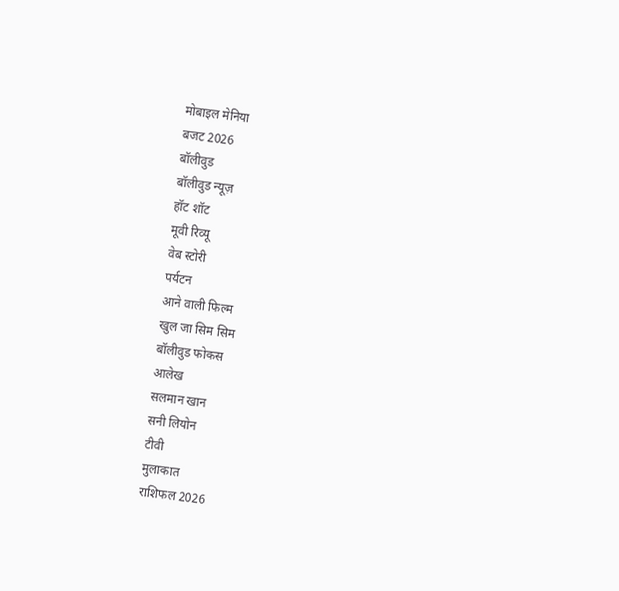मोबाइल मेनिया
बजट 2026
बॉलीवुड
बॉलीवुड न्यूज़
हॉट शॉट
मूवी रिव्यू
वेब स्टोरी
पर्यटन
आने वाली फिल्म
खुल जा सिम सिम
बॉलीवुड फोकस
आलेख
सलमान खान
सनी लियोन
टीवी
मुलाकात
राशिफल 2026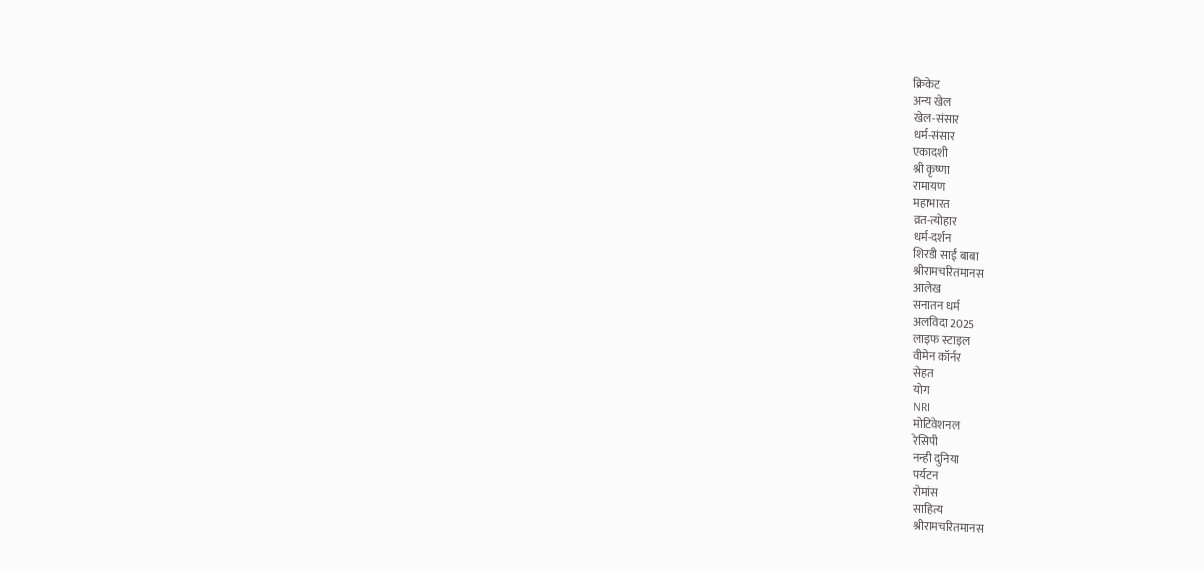क्रिकेट
अन्य खेल
खेल-संसार
धर्म-संसार
एकादशी
श्री कृष्णा
रामायण
महाभारत
व्रत-त्योहार
धर्म-दर्शन
शिरडी साईं बाबा
श्रीरामचरितमानस
आलेख
सनातन धर्म
अलविदा 2025
लाइफ स्टाइल
वीमेन कॉर्नर
सेहत
योग
NRI
मोटिवेशनल
रेसिपी
नन्ही दुनिया
पर्यटन
रोमांस
साहित्य
श्रीरामचरितमानस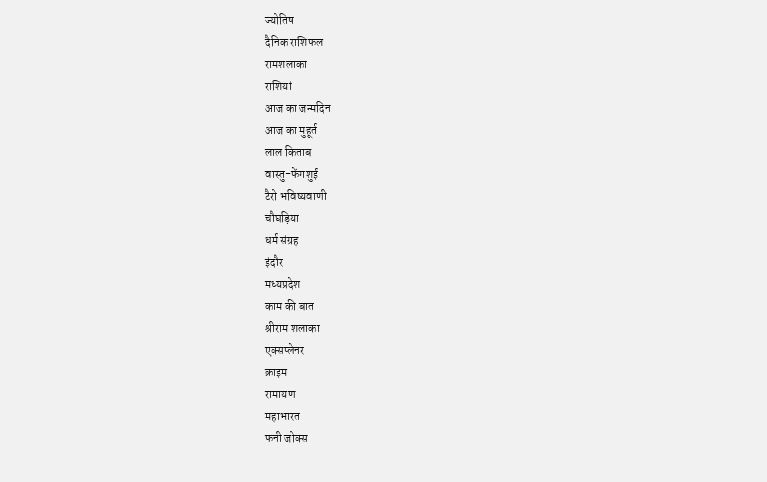ज्योतिष
दैनिक राशिफल
रामशलाका
राशियां
आज का जन्मदिन
आज का मुहूर्त
लाल किताब
वास्तु-फेंगशुई
टैरो भविष्यवाणी
चौघड़िया
धर्म संग्रह
इंदौर
मध्यप्रदेश
काम की बात
श्रीराम शलाका
एक्सप्लेनर
क्राइम
रामायण
महाभारत
फनी जोक्स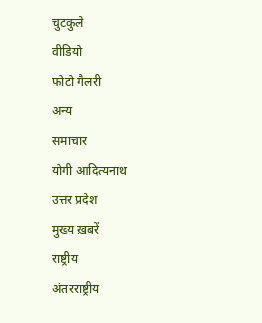चुटकुले
वीडियो
फोटो गैलरी
अन्य
समाचार
योगी आदित्यनाथ
उत्तर प्रदेश
मुख्य ख़बरें
राष्ट्रीय
अंतरराष्ट्रीय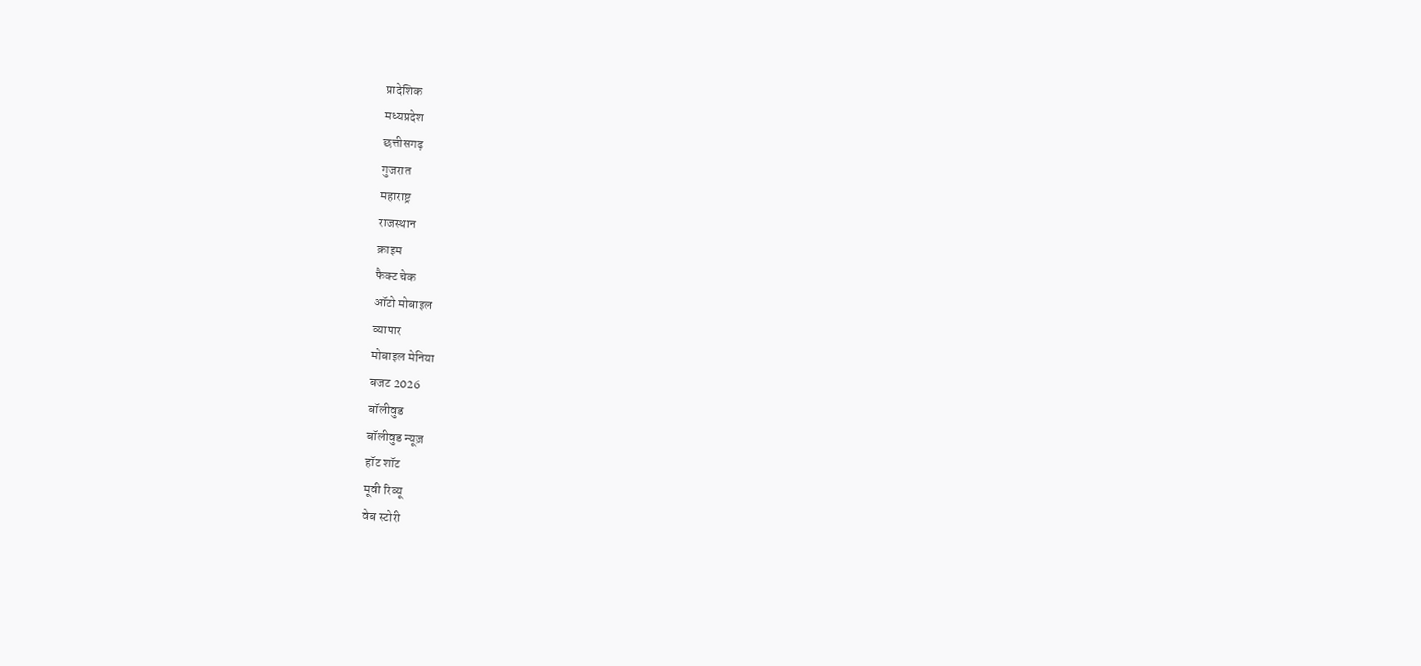प्रादेशिक
मध्यप्रदेश
छत्तीसगढ़
गुजरात
महाराष्ट्र
राजस्थान
क्राइम
फैक्ट चेक
ऑटो मोबाइल
व्यापार
मोबाइल मेनिया
बजट 2026
बॉलीवुड
बॉलीवुड न्यूज़
हॉट शॉट
मूवी रिव्यू
वेब स्टोरी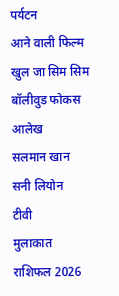पर्यटन
आने वाली फिल्म
खुल जा सिम सिम
बॉलीवुड फोकस
आलेख
सलमान खान
सनी लियोन
टीवी
मुलाकात
राशिफल 2026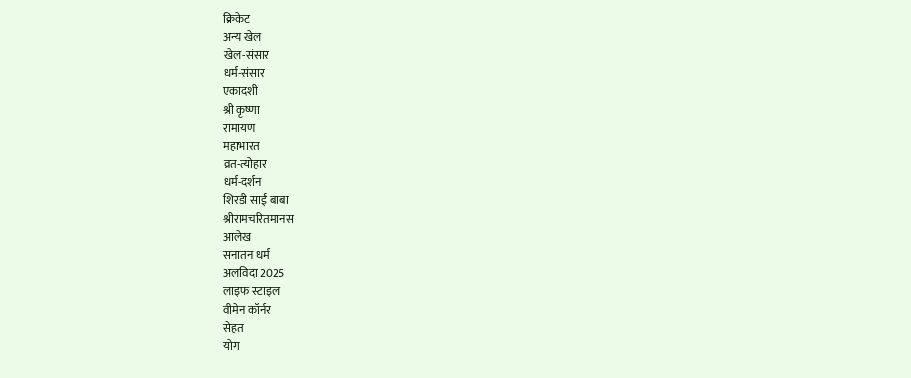क्रिकेट
अन्य खेल
खेल-संसार
धर्म-संसार
एकादशी
श्री कृष्णा
रामायण
महाभारत
व्रत-त्योहार
धर्म-दर्शन
शिरडी साईं बाबा
श्रीरामचरितमानस
आलेख
सनातन धर्म
अलविदा 2025
लाइफ स्टाइल
वीमेन कॉर्नर
सेहत
योग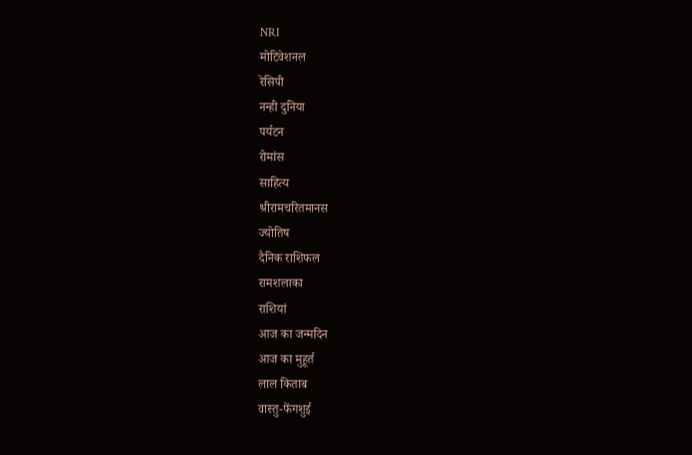NRI
मोटिवेशनल
रेसिपी
नन्ही दुनिया
पर्यटन
रोमांस
साहित्य
श्रीरामचरितमानस
ज्योतिष
दैनिक राशिफल
रामशलाका
राशियां
आज का जन्मदिन
आज का मुहूर्त
लाल किताब
वास्तु-फेंगशुई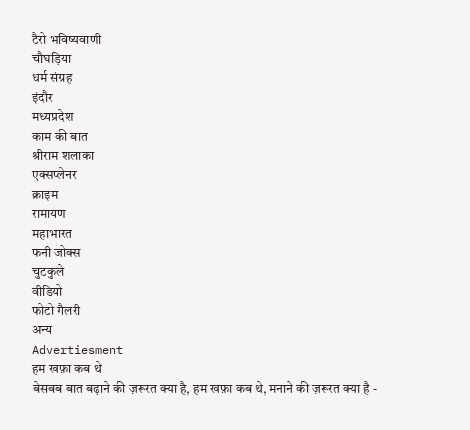टैरो भविष्यवाणी
चौघड़िया
धर्म संग्रह
इंदौर
मध्यप्रदेश
काम की बात
श्रीराम शलाका
एक्सप्लेनर
क्राइम
रामायण
महाभारत
फनी जोक्स
चुटकुले
वीडियो
फोटो गैलरी
अन्य
Advertiesment
हम खफ़ा कब थे
बेसबब बात बढ़ाने की ज़रूरत क्या है, हम खफ़ा कब थे, मनाने की ज़रूरत क्या है -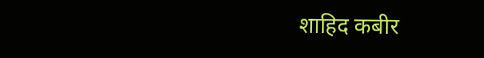शाहिद कबीर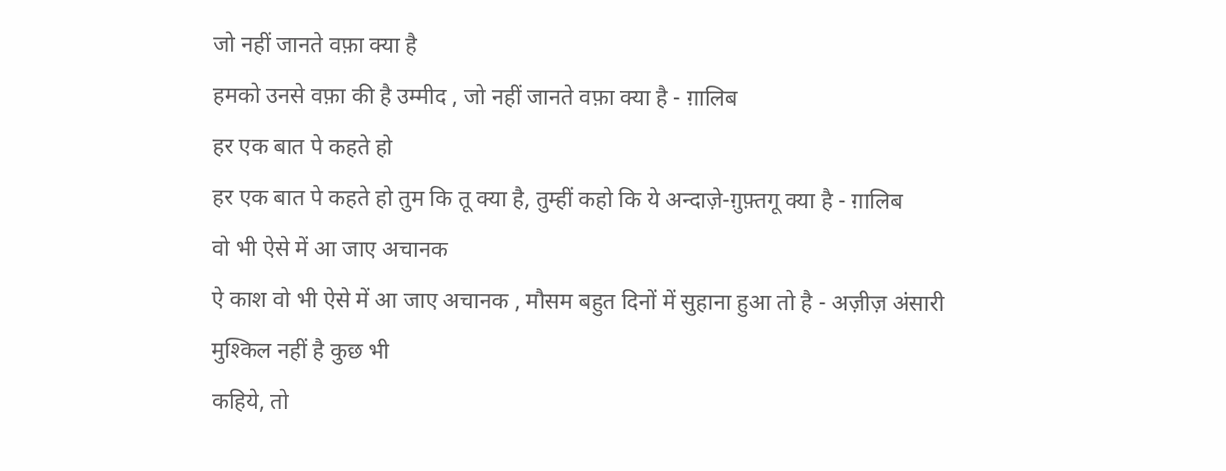जो नहीं जानते वफ़ा क्या है
हमको उनसे वफ़ा की है उम्मीद , जो नहीं जानते वफ़ा क्या है - ग़ालिब
हर एक बात पे कहते हो
हर एक बात पे कहते हो तुम कि तू क्या है, तुम्हीं कहो कि ये अन्दाज़े-ग़ुफ़्तगू क्या है - ग़ालिब
वो भी ऐसे में आ जाए अचानक
ऐ काश वो भी ऐसे में आ जाए अचानक , मौसम बहुत दिनों में सुहाना हुआ तो है - अज़ीज़ अंसारी
मुश्किल नहीं है कुछ भी
कहिये, तो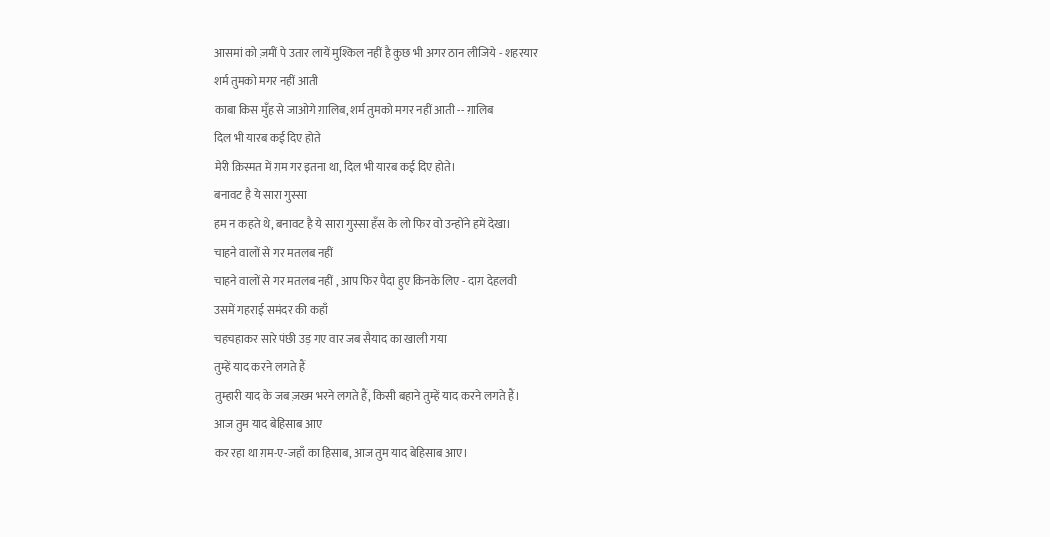आसमां को ज़मीं पे उतार लायें मुश्किल नहीं है कुछ भी अगर ठान लीजिये - शहरयार
शर्म तुमको मगर नहीं आती
काबा किस मुँह से जाओगे ग़ालिब, शर्म तुमको मगर नहीं आती -- ग़ालिब
दिल भी यारब कई दिए होते
मेरी क़िस्मत में ग़म गर इतना था, दिल भी यारब कई दिए होते।
बनावट है ये सारा गुस्सा
हम न कहते थे, बनावट है ये सारा गुस्सा हँस के लो फिर वो उन्होंने हमें देखा।
चाहने वालों से गर मतलब नहीं
चाहने वालों से गर मतलब नहीं , आप फिर पैदा हुए किनके लिए - दाग़ देहलवी
उसमें गहराई समंदर की कहाँ
चहचहाकर सारे पंछी उड़ गए वार जब सैयाद का खाली गया
तुम्हें याद करने लगते हैं
तुम्हारी याद के जब ज़ख्म भरने लगते हैं, किसी बहाने तुम्हें याद करने लगते हैं।
आज तुम याद बेहिसाब आए
कर रहा था ग़म-ए-जहाँ का हिसाब, आज तुम याद बेहिसाब आए।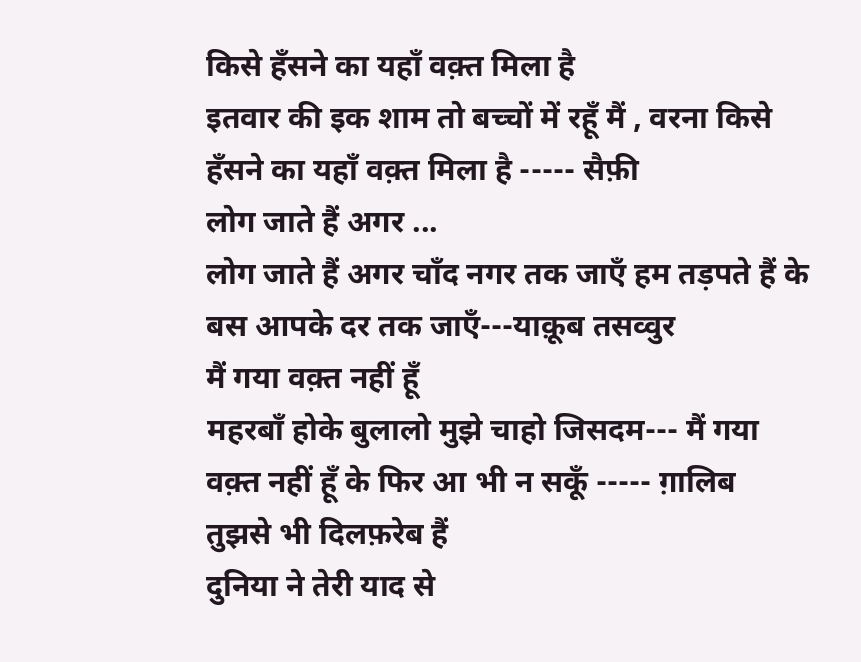किसे हँसने का यहाँ वक़्त मिला है
इतवार की इक शाम तो बच्चों में रहूँ मैं , वरना किसे हँसने का यहाँ वक़्त मिला है ----- सैफ़ी
लोग जाते हैं अगर ...
लोग जाते हैं अगर चाँद नगर तक जाएँ हम तड़पते हैं के बस आपके दर तक जाएँ---याक़ूब तसव्वुर
मैं गया वक़्त नहीं हूँ
महरबाँ होके बुलालो मुझे चाहो जिसदम--- मैं गया वक़्त नहीं हूँ के फिर आ भी न सकूँ ----- ग़ालिब
तुझसे भी दिलफ़रेब हैं
दुनिया ने तेरी याद से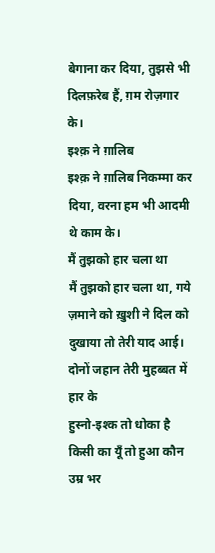बेगाना कर दिया, तुझसे भी दिलफ़रेब हैं, ग़म रोज़गार के।
इश्क़ ने ग़ालिब
इश्क़ ने ग़ालिब निकम्मा कर दिया, वरना हम भी आदमी थे काम के।
मैं तुझको हार चला था
मैं तुझको हार चला था, गये ज़माने को ख़ुशी ने दिल को दुखाया तो तेरी याद आई।
दोनों जहान तेरी मुहब्बत में हार के
हुस्नो-इश्क तो धोका है
किसी का यूँ तो हुआ कौन उम्र भर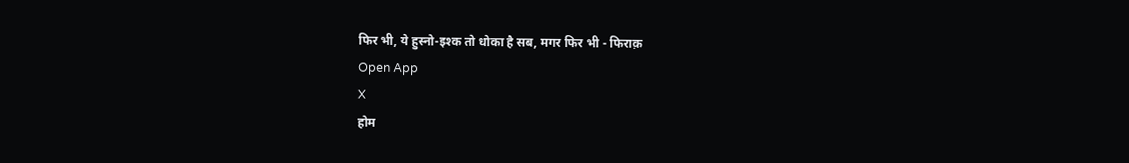फिर भी, ये हुस्नो-इश्क तो धोका है सब, मगर फिर भी - फिराक़
Open App
X
होम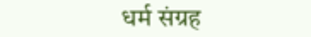धर्म संग्रह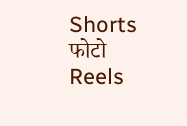Shorts
फोटो
Reels